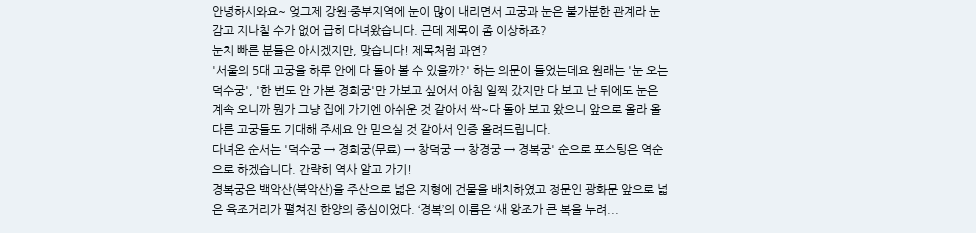안녕하시와요~ 엊그제 강원·중부지역에 눈이 많이 내리면서 고궁과 눈은 불가분한 관계라 눈 감고 지나칠 수가 없어 급히 다녀왔습니다. 근데 제목이 좀 이상하죠?
눈치 빠른 분들은 아시겠지만, 맞습니다! 제목처럼 과연?
'서울의 5대 고궁을 하루 안에 다 돌아 볼 수 있을까?' 하는 의문이 들었는데요 원래는 '눈 오는 덕수궁', '한 번도 안 가본 경희궁'만 가보고 싶어서 아침 일찍 갔지만 다 보고 난 뒤에도 눈은 계속 오니까 뭔가 그냥 집에 가기엔 아쉬운 것 같아서 싹~다 돌아 보고 왔으니 앞으로 올라 올 다른 고궁들도 기대해 주세요 안 믿으실 것 같아서 인증 올려드립니다.
다녀온 순서는 '덕수궁 → 경희궁(무료) → 창덕궁 → 창경궁 → 경복궁' 순으로 포스팅은 역순으로 하겠습니다. 간략히 역사 알고 가기!
경복궁은 백악산(북악산)을 주산으로 넓은 지형에 건물을 배치하였고 정문인 광화문 앞으로 넓은 육조거리가 펼쳐진 한양의 중심이었다. ‘경복’의 이름은 ‘새 왕조가 큰 복을 누려...